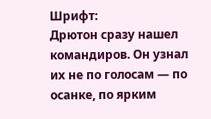Шрифт:
Дрютон сразу нашел командиров. Он узнал их не по голосам — по осанке, по ярким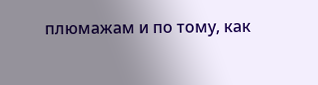плюмажам и по тому, как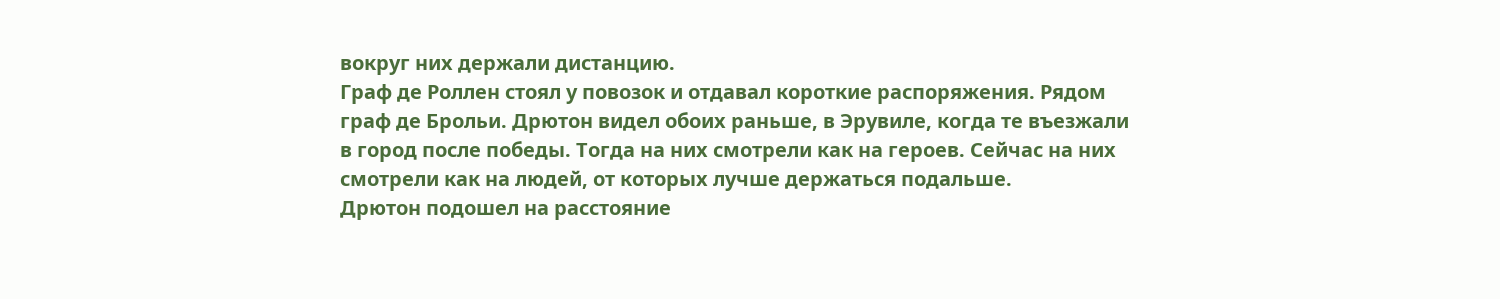вокруг них держали дистанцию.
Граф де Роллен стоял у повозок и отдавал короткие распоряжения. Рядом граф де Брольи. Дрютон видел обоих раньше, в Эрувиле, когда те въезжали в город после победы. Тогда на них смотрели как на героев. Сейчас на них смотрели как на людей, от которых лучше держаться подальше.
Дрютон подошел на расстояние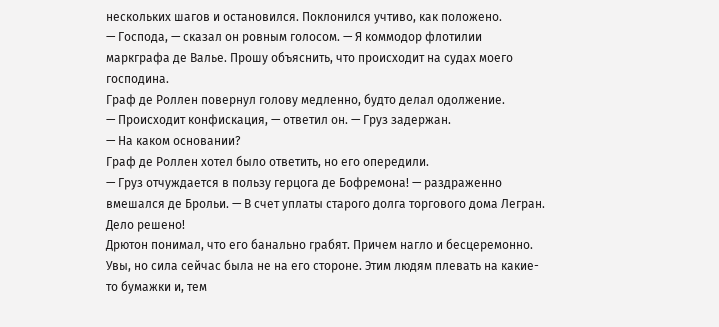нескольких шагов и остановился. Поклонился учтиво, как положено.
— Господа, — сказал он ровным голосом. — Я коммодор флотилии маркграфа де Валье. Прошу объяснить, что происходит на судах моего господина.
Граф де Роллен повернул голову медленно, будто делал одолжение.
— Происходит конфискация, — ответил он. — Груз задержан.
— На каком основании?
Граф де Роллен хотел было ответить, но его опередили.
— Груз отчуждается в пользу герцога де Бофремона! — раздраженно вмешался де Брольи. — В счет уплаты старого долга торгового дома Легран. Дело решено!
Дрютон понимал, что его банально грабят. Причем нагло и бесцеремонно. Увы, но сила сейчас была не на его стороне. Этим людям плевать на какие-то бумажки и, тем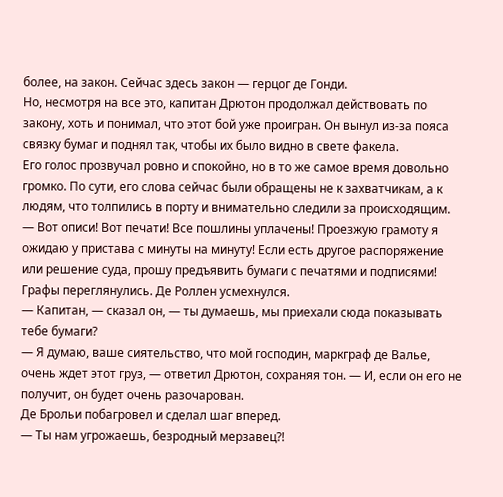более, на закон. Сейчас здесь закон — герцог де Гонди.
Но, несмотря на все это, капитан Дрютон продолжал действовать по закону, хоть и понимал, что этот бой уже проигран. Он вынул из-за пояса связку бумаг и поднял так, чтобы их было видно в свете факела.
Его голос прозвучал ровно и спокойно, но в то же самое время довольно громко. По сути, его слова сейчас были обращены не к захватчикам, а к людям, что толпились в порту и внимательно следили за происходящим.
— Вот описи! Вот печати! Все пошлины уплачены! Проезжую грамоту я ожидаю у пристава с минуты на минуту! Если есть другое распоряжение или решение суда, прошу предъявить бумаги с печатями и подписями!
Графы переглянулись. Де Роллен усмехнулся.
— Капитан, — сказал он, — ты думаешь, мы приехали сюда показывать тебе бумаги?
— Я думаю, ваше сиятельство, что мой господин, маркграф де Валье, очень ждет этот груз, — ответил Дрютон, сохраняя тон. — И, если он его не получит, он будет очень разочарован.
Де Брольи побагровел и сделал шаг вперед.
— Ты нам угрожаешь, безродный мерзавец?!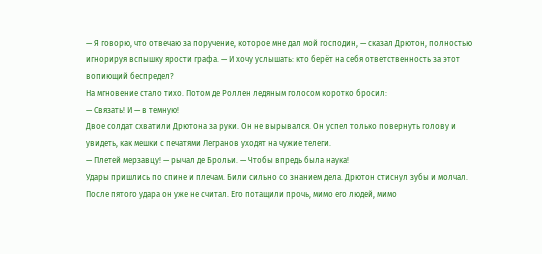— Я говорю, что отвечаю за поручение, которое мне дал мой господин, — сказал Дрютон, полностью игнорируя вспышку ярости графа. — И хочу услышать: кто берёт на себя ответственность за этот вопиющий беспредел?
На мгновение стало тихо. Потом де Роллен ледяным голосом коротко бросил:
— Связать! И — в темную!
Двое солдат схватили Дрютона за руки. Он не вырывался. Он успел только повернуть голову и увидеть, как мешки с печатями Легранов уходят на чужие телеги.
— Плетей мерзавцу! — рычал де Брольи. — Чтобы впредь была наука!
Удары пришлись по спине и плечам. Били сильно со знанием дела. Дрютон стиснул зубы и молчал. После пятого удара он уже не считал. Его потащили прочь, мимо его людей, мимо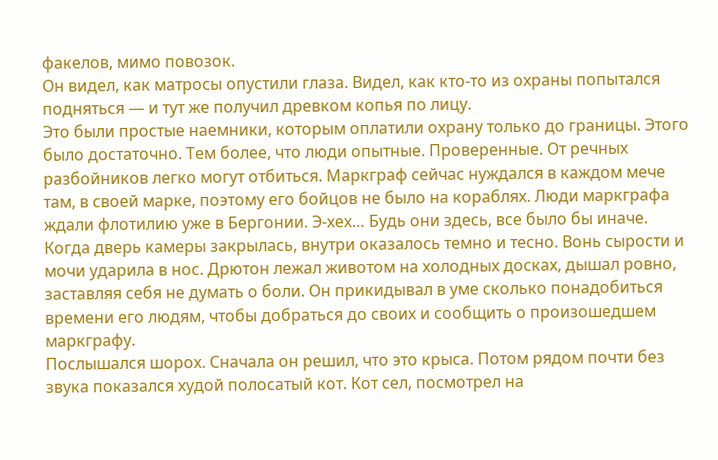факелов, мимо повозок.
Он видел, как матросы опустили глаза. Видел, как кто-то из охраны попытался подняться — и тут же получил древком копья по лицу.
Это были простые наемники, которым оплатили охрану только до границы. Этого было достаточно. Тем более, что люди опытные. Проверенные. От речных разбойников легко могут отбиться. Маркграф сейчас нуждался в каждом мече там, в своей марке, поэтому его бойцов не было на кораблях. Люди маркграфа ждали флотилию уже в Бергонии. Э-хех… Будь они здесь, все было бы иначе.
Когда дверь камеры закрылась, внутри оказалось темно и тесно. Вонь сырости и мочи ударила в нос. Дрютон лежал животом на холодных досках, дышал ровно, заставляя себя не думать о боли. Он прикидывал в уме сколько понадобиться времени его людям, чтобы добраться до своих и сообщить о произошедшем маркграфу.
Послышался шорох. Сначала он решил, что это крыса. Потом рядом почти без звука показался худой полосатый кот. Кот сел, посмотрел на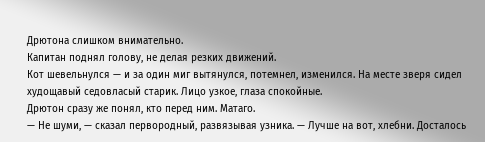Дрютона слишком внимательно.
Капитан поднял голову, не делая резких движений.
Кот шевельнулся — и за один миг вытянулся, потемнел, изменился. На месте зверя сидел худощавый седовласый старик. Лицо узкое, глаза спокойные.
Дрютон сразу же понял, кто перед ним. Матаго.
— Не шуми, — сказал первородный, развязывая узника. — Лучше на вот, хлебни. Досталось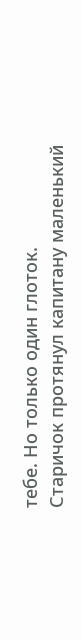тебе. Но только один глоток.
Старичок протянул капитану маленький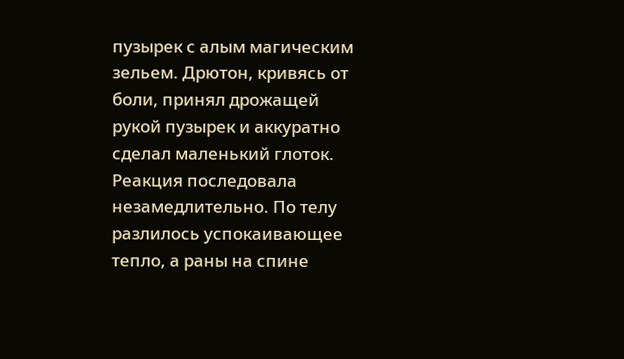пузырек с алым магическим зельем. Дрютон, кривясь от боли, принял дрожащей рукой пузырек и аккуратно сделал маленький глоток. Реакция последовала незамедлительно. По телу разлилось успокаивающее тепло, а раны на спине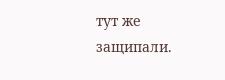тут же защипали.